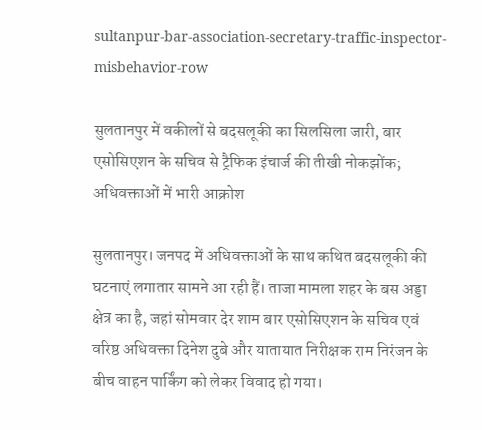sultanpur-bar-association-secretary-traffic-inspector-misbehavior-row

सुलतानपुर में वकीलों से बदसलूकी का सिलसिला जारी, बार एसोसिएशन के सचिव से ट्रैफिक इंचार्ज की तीखी नोकझोंक; अधिवक्ताओं में भारी आक्रोश

सुलतानपुर। जनपद में अधिवक्ताओं के साथ कथित बदसलूकी की घटनाएं लगातार सामने आ रही हैं। ताजा मामला शहर के बस अड्डा क्षेत्र का है, जहां सोमवार देर शाम बार एसोसिएशन के सचिव एवं वरिष्ठ अधिवक्ता दिनेश दुबे और यातायात निरीक्षक राम निरंजन के बीच वाहन पार्किंग को लेकर विवाद हो गया।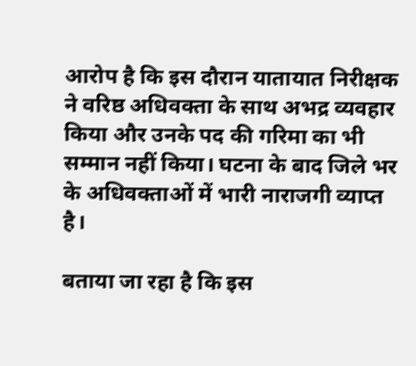आरोप है कि इस दौरान यातायात निरीक्षक ने वरिष्ठ अधिवक्ता के साथ अभद्र व्यवहार किया और उनके पद की गरिमा का भी सम्मान नहीं किया। घटना के बाद जिले भर के अधिवक्ताओं में भारी नाराजगी व्याप्त है।

बताया जा रहा है कि इस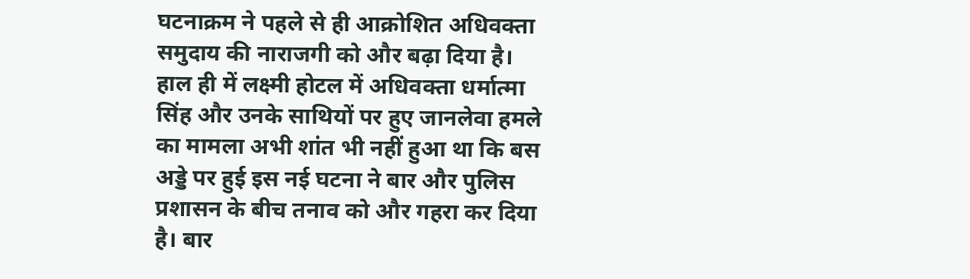घटनाक्रम ने पहले से ही आक्रोशित अधिवक्ता समुदाय की नाराजगी को और बढ़ा दिया है। हाल ही में लक्ष्मी होटल में अधिवक्ता धर्मात्मा सिंह और उनके साथियों पर हुए जानलेवा हमले का मामला अभी शांत भी नहीं हुआ था कि बस अड्डे पर हुई इस नई घटना ने बार और पुलिस प्रशासन के बीच तनाव को और गहरा कर दिया है। बार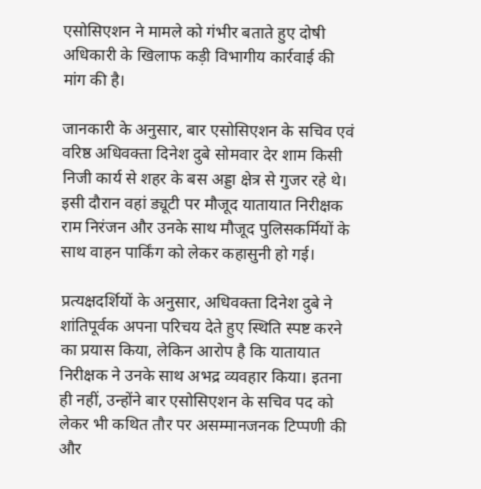एसोसिएशन ने मामले को गंभीर बताते हुए दोषी अधिकारी के खिलाफ कड़ी विभागीय कार्रवाई की मांग की है।

जानकारी के अनुसार, बार एसोसिएशन के सचिव एवं वरिष्ठ अधिवक्ता दिनेश दुबे सोमवार देर शाम किसी निजी कार्य से शहर के बस अड्डा क्षेत्र से गुजर रहे थे। इसी दौरान वहां ड्यूटी पर मौजूद यातायात निरीक्षक राम निरंजन और उनके साथ मौजूद पुलिसकर्मियों के साथ वाहन पार्किंग को लेकर कहासुनी हो गई।

प्रत्यक्षदर्शियों के अनुसार, अधिवक्ता दिनेश दुबे ने शांतिपूर्वक अपना परिचय देते हुए स्थिति स्पष्ट करने का प्रयास किया, लेकिन आरोप है कि यातायात निरीक्षक ने उनके साथ अभद्र व्यवहार किया। इतना ही नहीं, उन्होंने बार एसोसिएशन के सचिव पद को लेकर भी कथित तौर पर असम्मानजनक टिप्पणी की और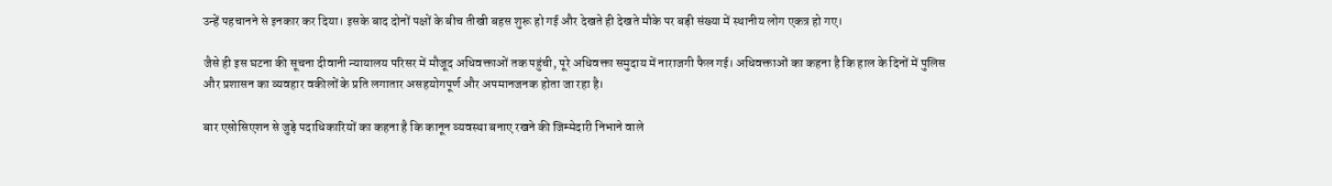उन्हें पहचानने से इनकार कर दिया। इसके बाद दोनों पक्षों के बीच तीखी बहस शुरू हो गई और देखते ही देखते मौके पर बड़ी संख्या में स्थानीय लोग एकत्र हो गए।

जैसे ही इस घटना की सूचना दीवानी न्यायालय परिसर में मौजूद अधिवक्ताओं तक पहुंची, पूरे अधिवक्ता समुदाय में नाराजगी फैल गई। अधिवक्ताओं का कहना है कि हाल के दिनों में पुलिस और प्रशासन का व्यवहार वकीलों के प्रति लगातार असहयोगपूर्ण और अपमानजनक होता जा रहा है।

बार एसोसिएशन से जुड़े पदाधिकारियों का कहना है कि कानून व्यवस्था बनाए रखने की जिम्मेदारी निभाने वाले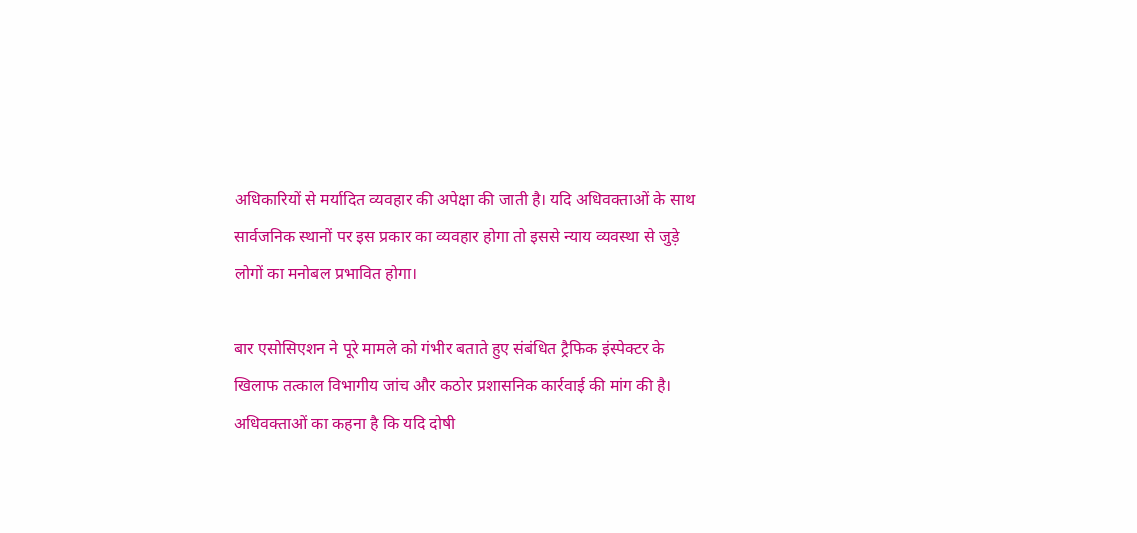अधिकारियों से मर्यादित व्यवहार की अपेक्षा की जाती है। यदि अधिवक्ताओं के साथ सार्वजनिक स्थानों पर इस प्रकार का व्यवहार होगा तो इससे न्याय व्यवस्था से जुड़े लोगों का मनोबल प्रभावित होगा।

बार एसोसिएशन ने पूरे मामले को गंभीर बताते हुए संबंधित ट्रैफिक इंस्पेक्टर के खिलाफ तत्काल विभागीय जांच और कठोर प्रशासनिक कार्रवाई की मांग की है। अधिवक्ताओं का कहना है कि यदि दोषी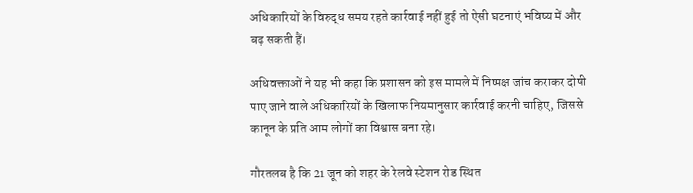अधिकारियों के विरुद्ध समय रहते कार्रवाई नहीं हुई तो ऐसी घटनाएं भविष्य में और बढ़ सकती हैं।

अधिवक्ताओं ने यह भी कहा कि प्रशासन को इस मामले में निष्पक्ष जांच कराकर दोषी पाए जाने वाले अधिकारियों के खिलाफ नियमानुसार कार्रवाई करनी चाहिए, जिससे कानून के प्रति आम लोगों का विश्वास बना रहे।

गौरतलब है कि 21 जून को शहर के रेलवे स्टेशन रोड स्थित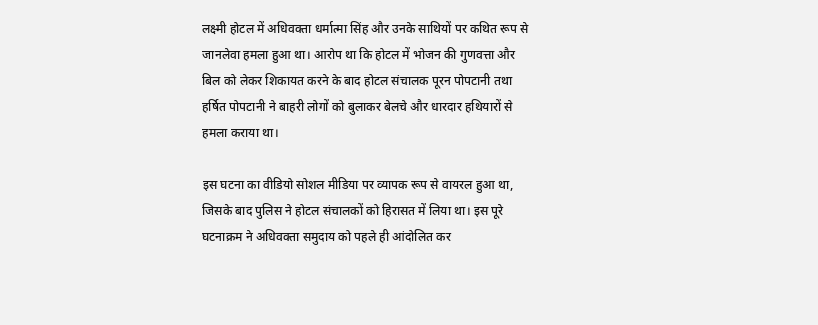लक्ष्मी होटल में अधिवक्ता धर्मात्मा सिंह और उनके साथियों पर कथित रूप से जानलेवा हमला हुआ था। आरोप था कि होटल में भोजन की गुणवत्ता और बिल को लेकर शिकायत करने के बाद होटल संचालक पूरन पोपटानी तथा हर्षित पोपटानी ने बाहरी लोगों को बुलाकर बेलचे और धारदार हथियारों से हमला कराया था।

इस घटना का वीडियो सोशल मीडिया पर व्यापक रूप से वायरल हुआ था, जिसके बाद पुलिस ने होटल संचालकों को हिरासत में लिया था। इस पूरे घटनाक्रम ने अधिवक्ता समुदाय को पहले ही आंदोलित कर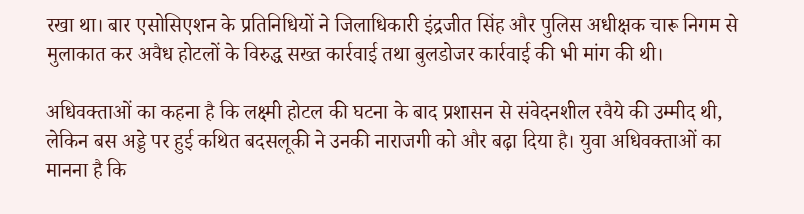रखा था। बार एसोसिएशन के प्रतिनिधियों ने जिलाधिकारी इंद्रजीत सिंह और पुलिस अधीक्षक चारू निगम से मुलाकात कर अवैध होटलों के विरुद्ध सख्त कार्रवाई तथा बुलडोजर कार्रवाई की भी मांग की थी।

अधिवक्ताओं का कहना है कि लक्ष्मी होटल की घटना के बाद प्रशासन से संवेदनशील रवैये की उम्मीद थी, लेकिन बस अड्डे पर हुई कथित बदसलूकी ने उनकी नाराजगी को और बढ़ा दिया है। युवा अधिवक्ताओं का मानना है कि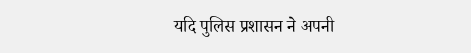यदि पुलिस प्रशासन ने अपनी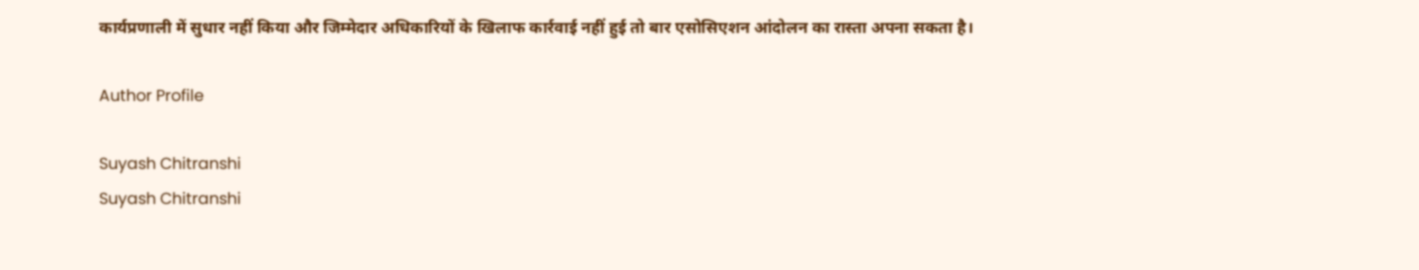कार्यप्रणाली में सुधार नहीं किया और जिम्मेदार अधिकारियों के खिलाफ कार्रवाई नहीं हुई तो बार एसोसिएशन आंदोलन का रास्ता अपना सकता है।

Author Profile

Suyash Chitranshi
Suyash Chitranshi